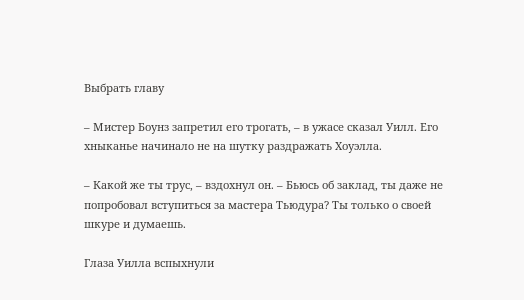Выбрать главу

– Мистер Боунз запретил его трогать, – в ужасе сказал Уилл. Его хныканье начинало не на шутку раздражать Хоуэлла.

– Какой же ты трус, – вздохнул он. – Бьюсь об заклад, ты даже не попробовал вступиться за мастера Тьюдура? Ты только о своей шкуре и думаешь.

Глаза Уилла вспыхнули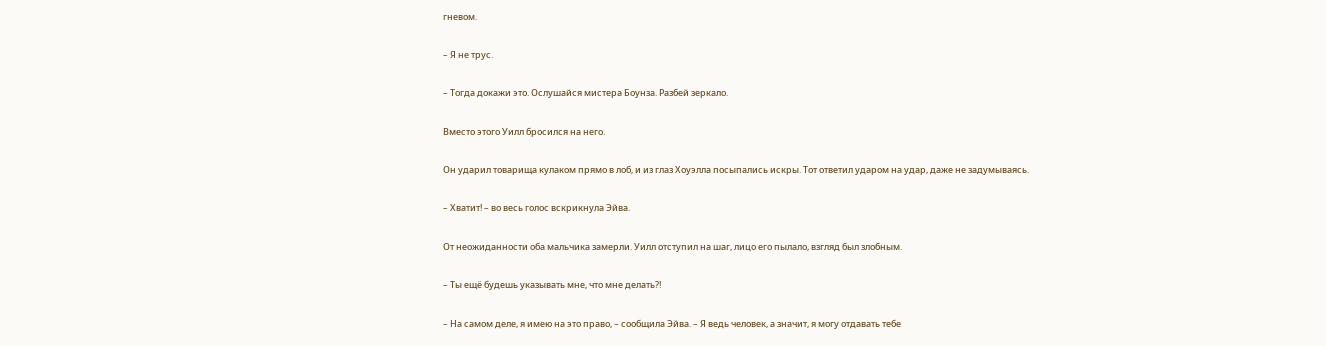гневом.

– Я не трус.

– Тогда докажи это. Ослушайся мистера Боунза. Разбей зеркало.

Вместо этого Уилл бросился на него.

Он ударил товарища кулаком прямо в лоб, и из глаз Хоуэлла посыпались искры. Тот ответил ударом на удар, даже не задумываясь.

– Хватит! – во весь голос вскрикнула Эйва.

От неожиданности оба мальчика замерли. Уилл отступил на шаг, лицо его пылало, взгляд был злобным.

– Ты ещё будешь указывать мне, что мне делать?!

– На самом деле, я имею на это право, – сообщила Эйва. – Я ведь человек, а значит, я могу отдавать тебе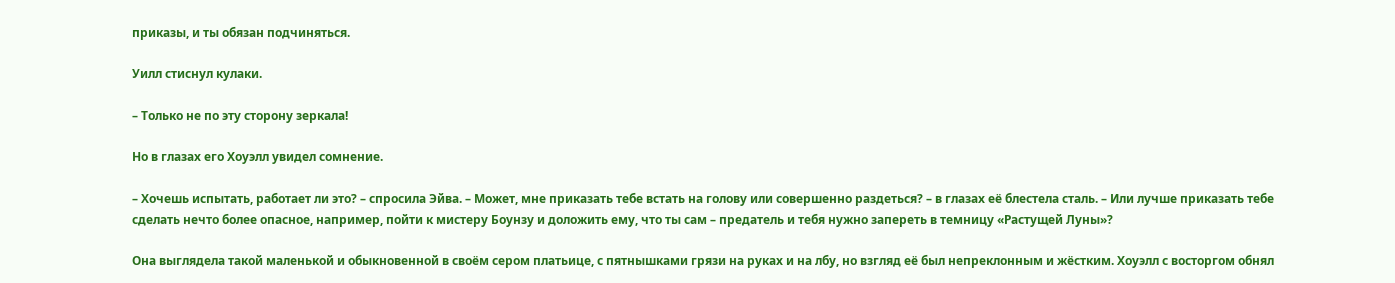приказы, и ты обязан подчиняться.

Уилл стиснул кулаки.

– Только не по эту сторону зеркала!

Но в глазах его Хоуэлл увидел сомнение.

– Хочешь испытать, работает ли это? – спросила Эйва. – Может, мне приказать тебе встать на голову или совершенно раздеться? – в глазах её блестела сталь. – Или лучше приказать тебе сделать нечто более опасное, например, пойти к мистеру Боунзу и доложить ему, что ты сам – предатель и тебя нужно запереть в темницу «Растущей Луны»?

Она выглядела такой маленькой и обыкновенной в своём сером платьице, с пятнышками грязи на руках и на лбу, но взгляд её был непреклонным и жёстким. Хоуэлл с восторгом обнял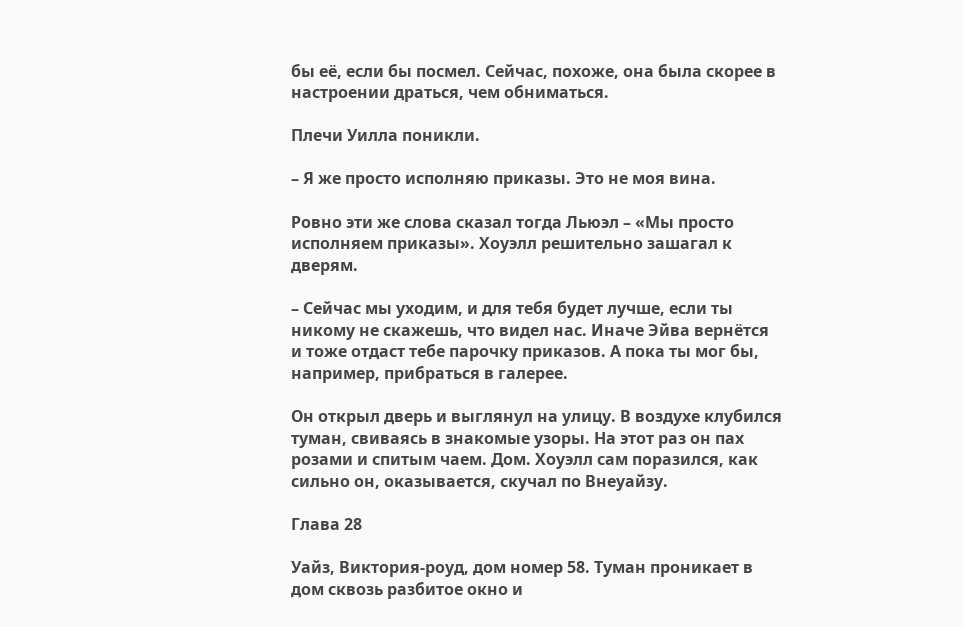бы её, если бы посмел. Сейчас, похоже, она была скорее в настроении драться, чем обниматься.

Плечи Уилла поникли.

– Я же просто исполняю приказы. Это не моя вина.

Ровно эти же слова сказал тогда Льюэл – «Мы просто исполняем приказы». Хоуэлл решительно зашагал к дверям.

– Сейчас мы уходим, и для тебя будет лучше, если ты никому не скажешь, что видел нас. Иначе Эйва вернётся и тоже отдаст тебе парочку приказов. А пока ты мог бы, например, прибраться в галерее.

Он открыл дверь и выглянул на улицу. В воздухе клубился туман, свиваясь в знакомые узоры. На этот раз он пах розами и спитым чаем. Дом. Хоуэлл сам поразился, как сильно он, оказывается, скучал по Внеуайзу.

Глава 28

Уайз, Виктория-роуд, дом номер 58. Туман проникает в дом сквозь разбитое окно и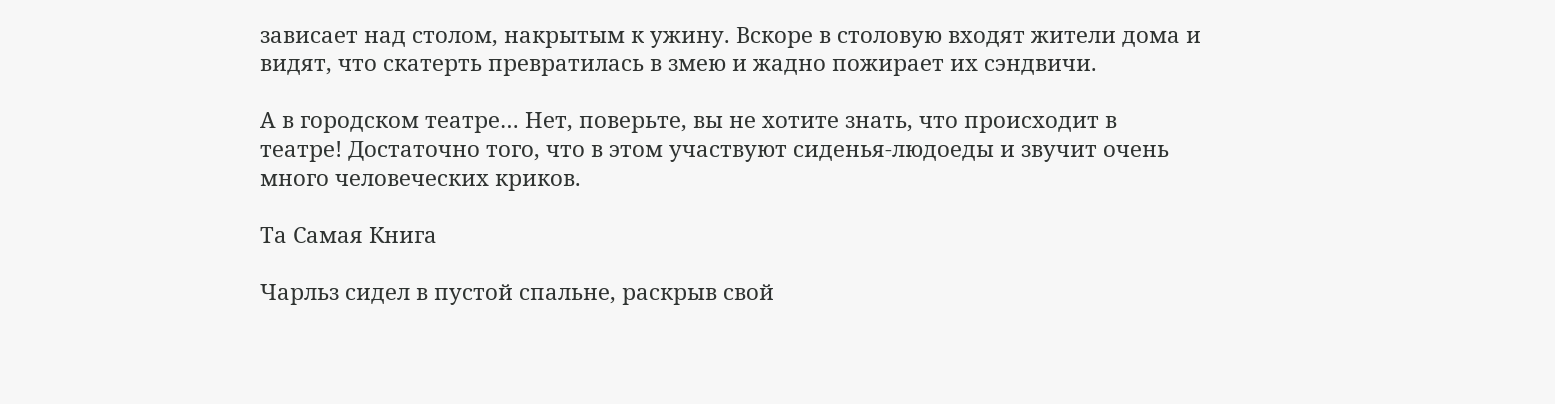зависает над столом, накрытым к ужину. Вскоре в столовую входят жители дома и видят, что скатерть превратилась в змею и жадно пожирает их сэндвичи.

А в городском театре… Нет, поверьте, вы не хотите знать, что происходит в театре! Достаточно того, что в этом участвуют сиденья-людоеды и звучит очень много человеческих криков.

Та Самая Книга

Чарльз сидел в пустой спальне, раскрыв свой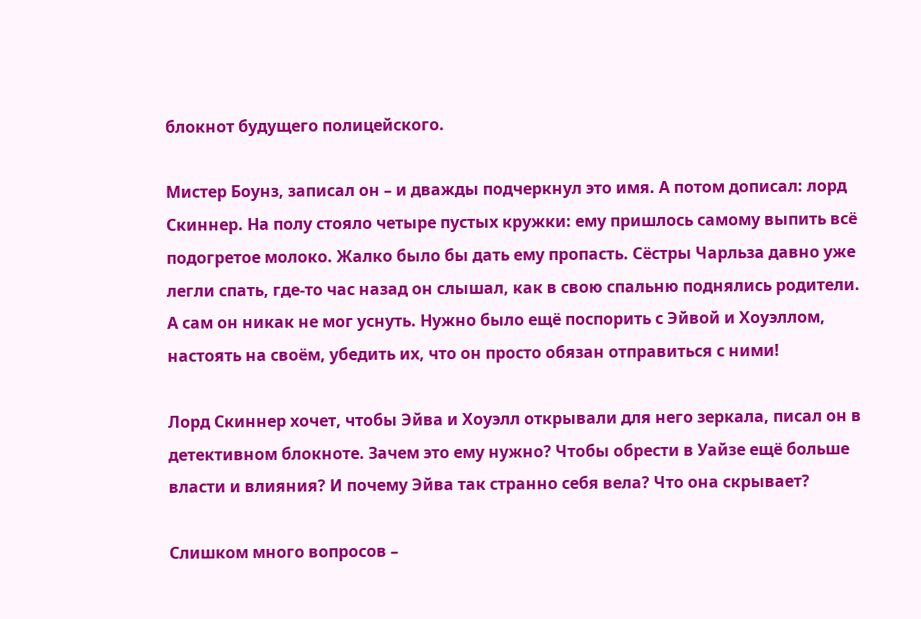блокнот будущего полицейского.

Мистер Боунз, записал он – и дважды подчеркнул это имя. А потом дописал: лорд Скиннер. На полу стояло четыре пустых кружки: ему пришлось самому выпить всё подогретое молоко. Жалко было бы дать ему пропасть. Сёстры Чарльза давно уже легли спать, где-то час назад он слышал, как в свою спальню поднялись родители. А сам он никак не мог уснуть. Нужно было ещё поспорить с Эйвой и Хоуэллом, настоять на своём, убедить их, что он просто обязан отправиться с ними!

Лорд Скиннер хочет, чтобы Эйва и Хоуэлл открывали для него зеркала, писал он в детективном блокноте. Зачем это ему нужно? Чтобы обрести в Уайзе ещё больше власти и влияния? И почему Эйва так странно себя вела? Что она скрывает?

Слишком много вопросов –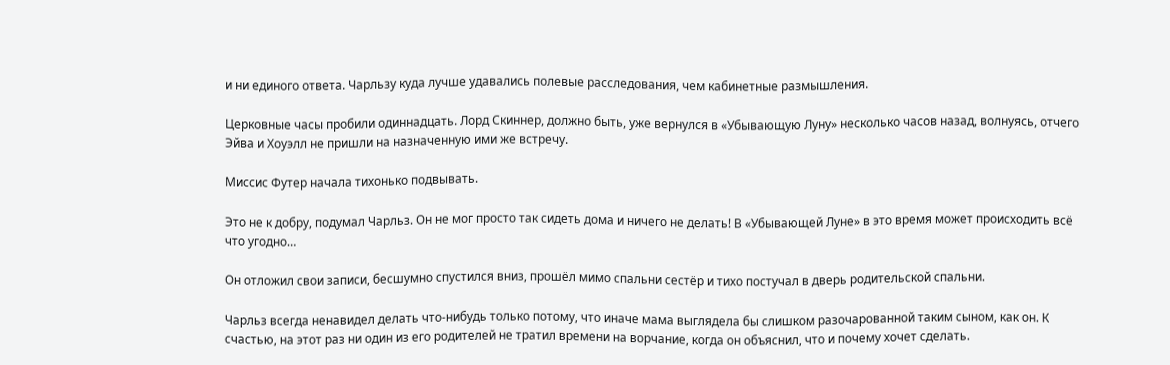и ни единого ответа. Чарльзу куда лучше удавались полевые расследования, чем кабинетные размышления.

Церковные часы пробили одиннадцать. Лорд Скиннер, должно быть, уже вернулся в «Убывающую Луну» несколько часов назад, волнуясь, отчего Эйва и Хоуэлл не пришли на назначенную ими же встречу.

Миссис Футер начала тихонько подвывать.

Это не к добру, подумал Чарльз. Он не мог просто так сидеть дома и ничего не делать! В «Убывающей Луне» в это время может происходить всё что угодно…

Он отложил свои записи, бесшумно спустился вниз, прошёл мимо спальни сестёр и тихо постучал в дверь родительской спальни.

Чарльз всегда ненавидел делать что-нибудь только потому, что иначе мама выглядела бы слишком разочарованной таким сыном, как он. К счастью, на этот раз ни один из его родителей не тратил времени на ворчание, когда он объяснил, что и почему хочет сделать.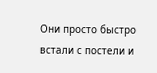Они просто быстро встали с постели и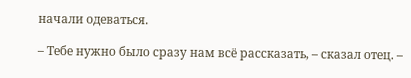начали одеваться.

– Тебе нужно было сразу нам всё рассказать, – сказал отец. –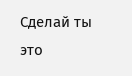Сделай ты это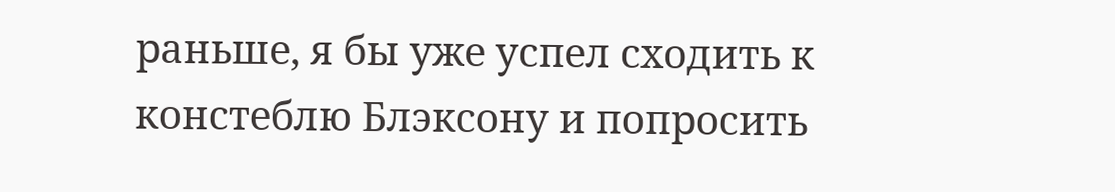раньше, я бы уже успел сходить к констеблю Блэксону и попросить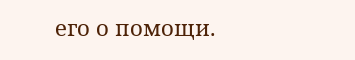его о помощи.